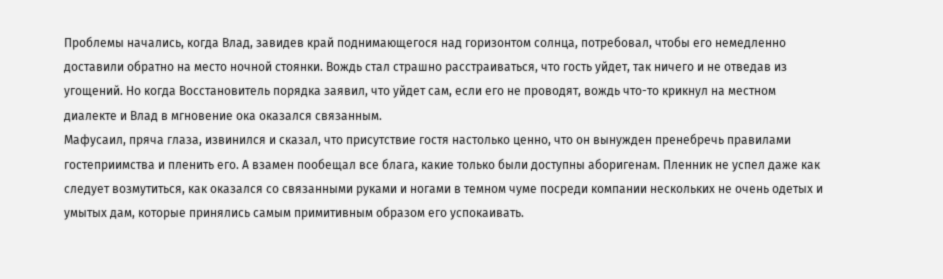Проблемы начались, когда Влад, завидев край поднимающегося над горизонтом солнца, потребовал, чтобы его немедленно доставили обратно на место ночной стоянки. Вождь стал страшно расстраиваться, что гость уйдет, так ничего и не отведав из угощений. Но когда Восстановитель порядка заявил, что уйдет сам, если его не проводят, вождь что-то крикнул на местном диалекте и Влад в мгновение ока оказался связанным.
Мафусаил, пряча глаза, извинился и сказал, что присутствие гостя настолько ценно, что он вынужден пренебречь правилами гостеприимства и пленить его. А взамен пообещал все блага, какие только были доступны аборигенам. Пленник не успел даже как следует возмутиться, как оказался со связанными руками и ногами в темном чуме посреди компании нескольких не очень одетых и умытых дам, которые принялись самым примитивным образом его успокаивать.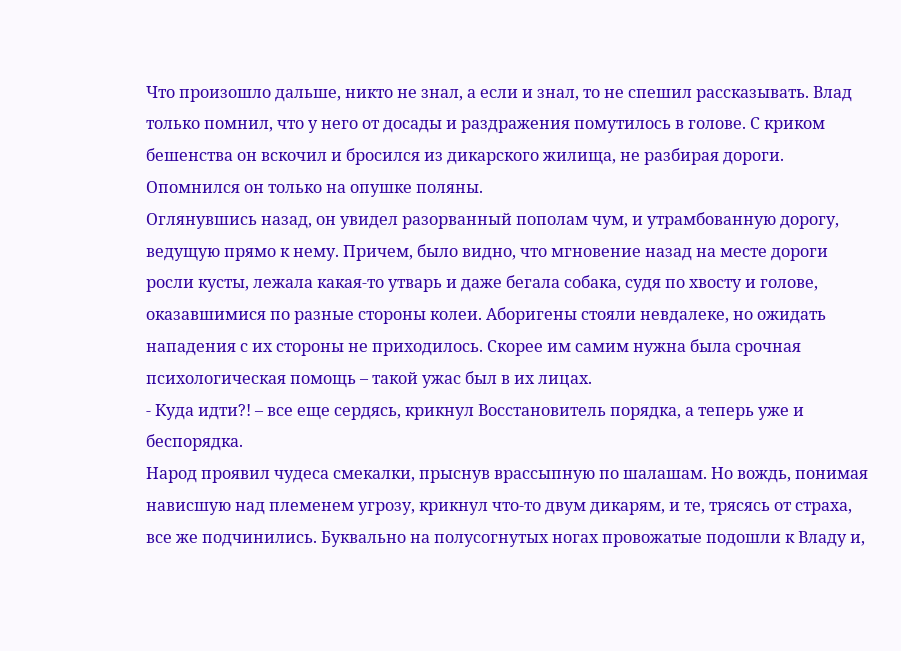Что произошло дальше, никто не знал, а если и знал, то не спешил рассказывать. Влад только помнил, что у него от досады и раздражения помутилось в голове. С криком бешенства он вскочил и бросился из дикарского жилища, не разбирая дороги. Опомнился он только на опушке поляны.
Оглянувшись назад, он увидел разорванный пополам чум, и утрамбованную дорогу, ведущую прямо к нему. Причем, было видно, что мгновение назад на месте дороги росли кусты, лежала какая-то утварь и даже бегала собака, судя по хвосту и голове, оказавшимися по разные стороны колеи. Аборигены стояли невдалеке, но ожидать нападения с их стороны не приходилось. Скорее им самим нужна была срочная психологическая помощь – такой ужас был в их лицах.
- Куда идти?! – все еще сердясь, крикнул Восстановитель порядка, а теперь уже и беспорядка.
Народ проявил чудеса смекалки, прыснув врассыпную по шалашам. Но вождь, понимая нависшую над племенем угрозу, крикнул что-то двум дикарям, и те, трясясь от страха, все же подчинились. Буквально на полусогнутых ногах провожатые подошли к Владу и,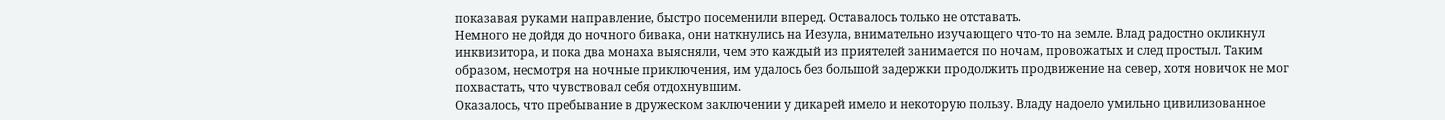показавая руками направление, быстро посеменили вперед. Оставалось только не отставать.
Немного не дойдя до ночного бивака, они наткнулись на Иезула, внимательно изучающего что-то на земле. Влад радостно окликнул инквизитора, и пока два монаха выясняли, чем это каждый из приятелей занимается по ночам, провожатых и след простыл. Таким образом, несмотря на ночные приключения, им удалось без большой задержки продолжить продвижение на север, хотя новичок не мог похвастать, что чувствовал себя отдохнувшим.
Оказалось, что пребывание в дружеском заключении у дикарей имело и некоторую пользу. Владу надоело умильно цивилизованное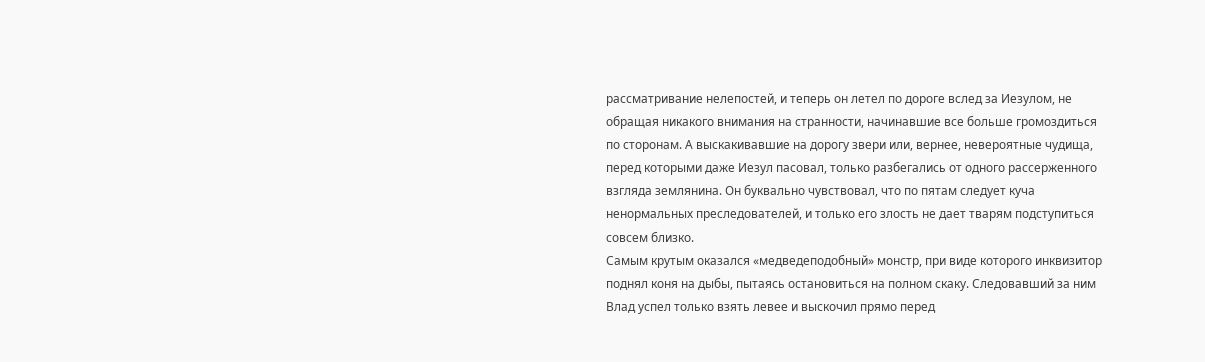рассматривание нелепостей, и теперь он летел по дороге вслед за Иезулом, не обращая никакого внимания на странности, начинавшие все больше громоздиться по сторонам. А выскакивавшие на дорогу звери или, вернее, невероятные чудища, перед которыми даже Иезул пасовал, только разбегались от одного рассерженного взгляда землянина. Он буквально чувствовал, что по пятам следует куча ненормальных преследователей, и только его злость не дает тварям подступиться совсем близко.
Самым крутым оказался «медведеподобный» монстр, при виде которого инквизитор поднял коня на дыбы, пытаясь остановиться на полном скаку. Следовавший за ним Влад успел только взять левее и выскочил прямо перед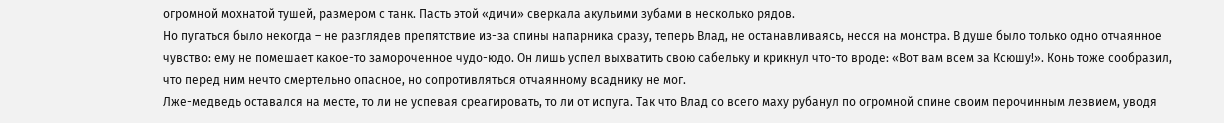огромной мохнатой тушей, размером с танк. Пасть этой «дичи» сверкала акульими зубами в несколько рядов.
Но пугаться было некогда – не разглядев препятствие из-за спины напарника сразу, теперь Влад, не останавливаясь, несся на монстра. В душе было только одно отчаянное чувство: ему не помешает какое-то замороченное чудо-юдо. Он лишь успел выхватить свою сабельку и крикнул что-то вроде: «Вот вам всем за Ксюшу!». Конь тоже сообразил, что перед ним нечто смертельно опасное, но сопротивляться отчаянному всаднику не мог.
Лже-медведь оставался на месте, то ли не успевая среагировать, то ли от испуга. Так что Влад со всего маху рубанул по огромной спине своим перочинным лезвием, уводя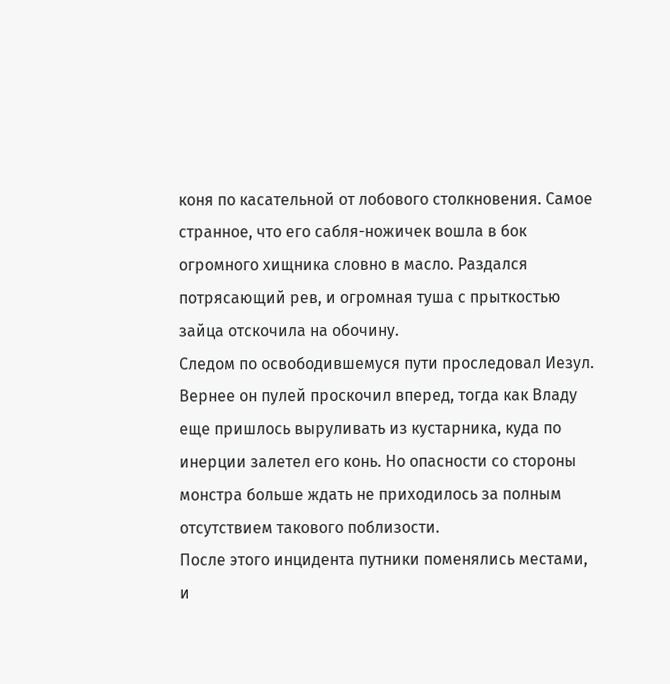коня по касательной от лобового столкновения. Самое странное, что его сабля-ножичек вошла в бок огромного хищника словно в масло. Раздался потрясающий рев, и огромная туша с прыткостью зайца отскочила на обочину.
Следом по освободившемуся пути проследовал Иезул. Вернее он пулей проскочил вперед, тогда как Владу еще пришлось выруливать из кустарника, куда по инерции залетел его конь. Но опасности со стороны монстра больше ждать не приходилось за полным отсутствием такового поблизости.
После этого инцидента путники поменялись местами, и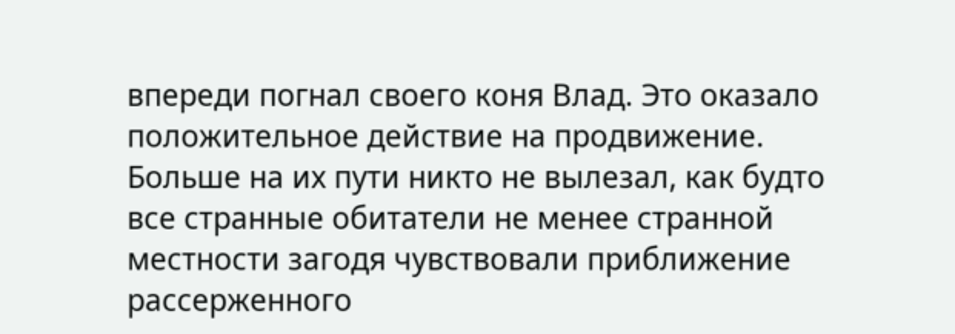впереди погнал своего коня Влад. Это оказало положительное действие на продвижение. Больше на их пути никто не вылезал, как будто все странные обитатели не менее странной местности загодя чувствовали приближение рассерженного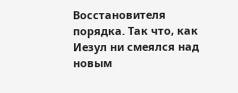Восстановителя порядка. Так что, как Иезул ни смеялся над новым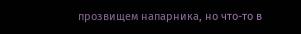прозвищем напарника, но что-то в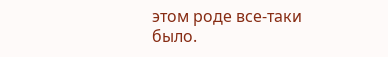этом роде все-таки было.